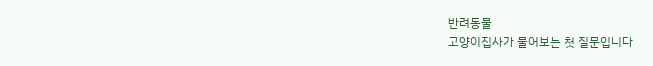반려동물
고양이집사가 물어보는 첫 질문입니다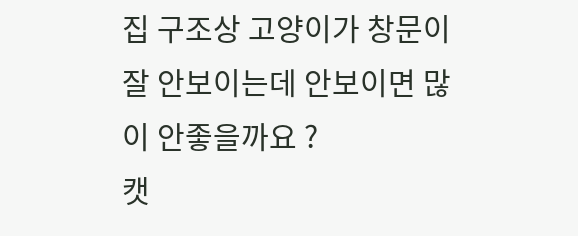집 구조상 고양이가 창문이 잘 안보이는데 안보이면 많이 안좋을까요 ?
캣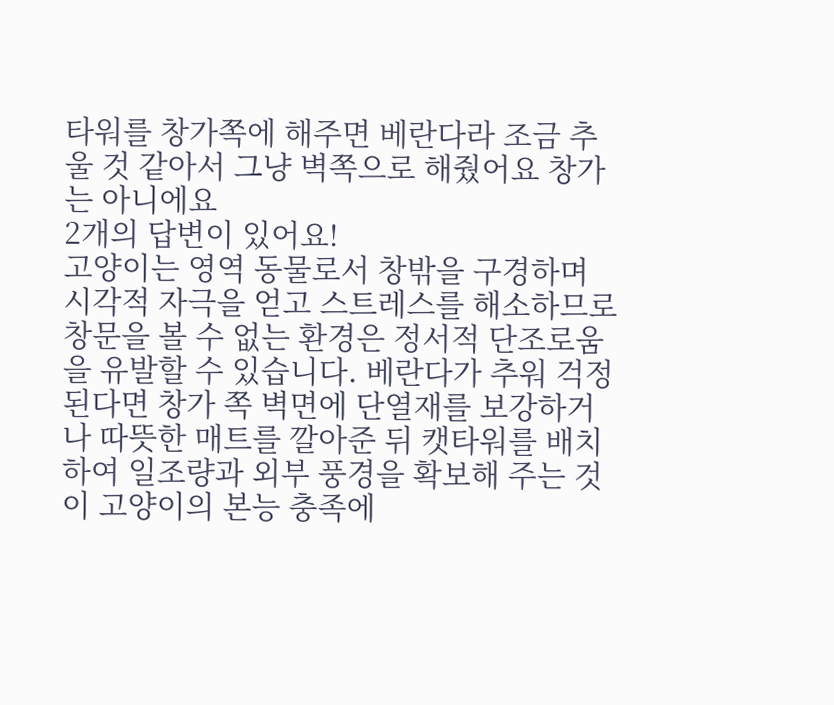타워를 창가쪽에 해주면 베란다라 조금 추울 것 같아서 그냥 벽쪽으로 해줬어요 창가는 아니에요
2개의 답변이 있어요!
고양이는 영역 동물로서 창밖을 구경하며 시각적 자극을 얻고 스트레스를 해소하므로 창문을 볼 수 없는 환경은 정서적 단조로움을 유발할 수 있습니다. 베란다가 추워 걱정된다면 창가 쪽 벽면에 단열재를 보강하거나 따뜻한 매트를 깔아준 뒤 캣타워를 배치하여 일조량과 외부 풍경을 확보해 주는 것이 고양이의 본능 충족에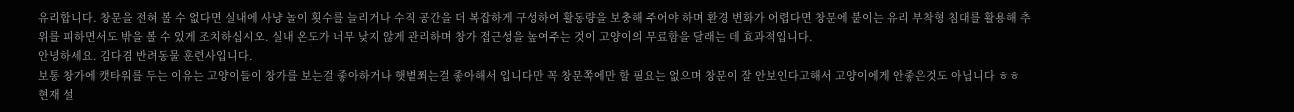유리합니다. 창문을 전혀 볼 수 없다면 실내에 사냥 놀이 횟수를 늘리거나 수직 공간을 더 복잡하게 구성하여 활동량을 보충해 주어야 하며 환경 변화가 어렵다면 창문에 붙이는 유리 부착형 침대를 활용해 추위를 피하면서도 밖을 볼 수 있게 조치하십시오. 실내 온도가 너무 낮지 않게 관리하며 창가 접근성을 높여주는 것이 고양이의 무료함을 달래는 데 효과적입니다.
안녕하세요. 김다겸 반려동물 훈련사입니다.
보통 창가에 캣타워를 두는 이유는 고양이들이 창가를 보는걸 좋아하거나 햇볕쬐는걸 좋아해서 입니다만 꼭 창문쪽에만 할 필요는 없으며 창문이 잘 안보인다고해서 고양이에게 안좋은것도 아닙니다 ㅎㅎ
현재 설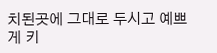치된곳에 그대로 두시고 예쁘게 키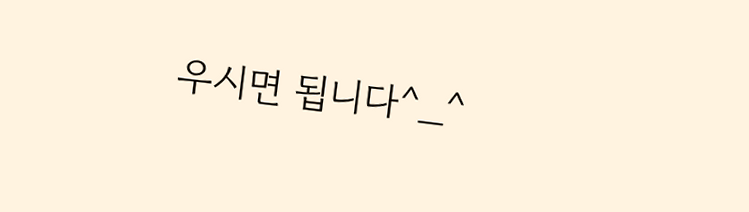우시면 됩니다^_^